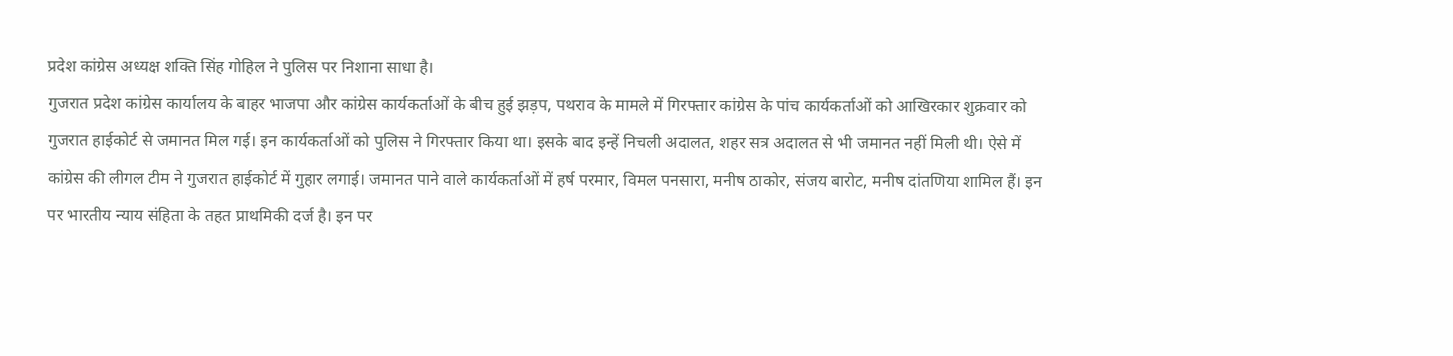प्रदेश कांग्रेस अध्यक्ष शक्ति सिंह गोहिल ने पुलिस पर निशाना साधा है।
गुजरात प्रदेश कांग्रेस कार्यालय के बाहर भाजपा और कांग्रेस कार्यकर्ताओं के बीच हुई झड़प, पथराव के मामले में गिरफ्तार कांग्रेस के पांच कार्यकर्ताओं को आखिरकार शुक्रवार को गुजरात हाईकोर्ट से जमानत मिल गई। इन कार्यकर्ताओं को पुलिस ने गिरफ्तार किया था। इसके बाद इन्हें निचली अदालत, शहर सत्र अदालत से भी जमानत नहीं मिली थी। ऐसे में कांग्रेस की लीगल टीम ने गुजरात हाईकोर्ट में गुहार लगाई। जमानत पाने वाले कार्यकर्ताओं में हर्ष परमार, विमल पनसारा, मनीष ठाकोर, संजय बारोट, मनीष दांतणिया शामिल हैं। इन पर भारतीय न्याय संहिता के तहत प्राथमिकी दर्ज है। इन पर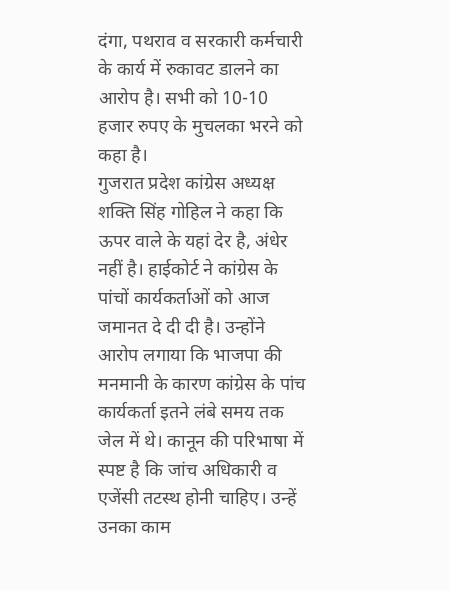दंगा, पथराव व सरकारी कर्मचारी के कार्य में रुकावट डालने का आरोप है। सभी को 10-10 हजार रुपए के मुचलका भरने को कहा है।
गुजरात प्रदेश कांग्रेस अध्यक्ष शक्ति सिंह गोहिल ने कहा कि ऊपर वाले के यहां देर है, अंधेर नहीं है। हाईकोर्ट ने कांग्रेस के पांचों कार्यकर्ताओं को आज जमानत दे दी दी है। उन्होंने आरोप लगाया कि भाजपा की मनमानी के कारण कांग्रेस के पांच कार्यकर्ता इतने लंबे समय तक जेल में थे। कानून की परिभाषा में स्पष्ट है कि जांच अधिकारी व एजेंसी तटस्थ होनी चाहिए। उन्हें उनका काम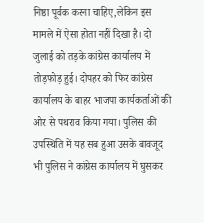निष्ठा पूर्वक करना चाहिए,लेकिन इस मामले में ऐसा होता नहीं दिखा है। दो जुलाई को तड़के कांग्रेस कार्यालय में तोड़फोड़ हुई। दोपहर को फिर कांग्रेस कार्यालय के बाहर भाजपा कार्यकर्ताओं की ओर से पथराव किया गया। पुलिस की उपस्थिति में यह सब हुआ उसके बावजूद भी पुलिस ने कांग्रेस कार्यालय में घुसकर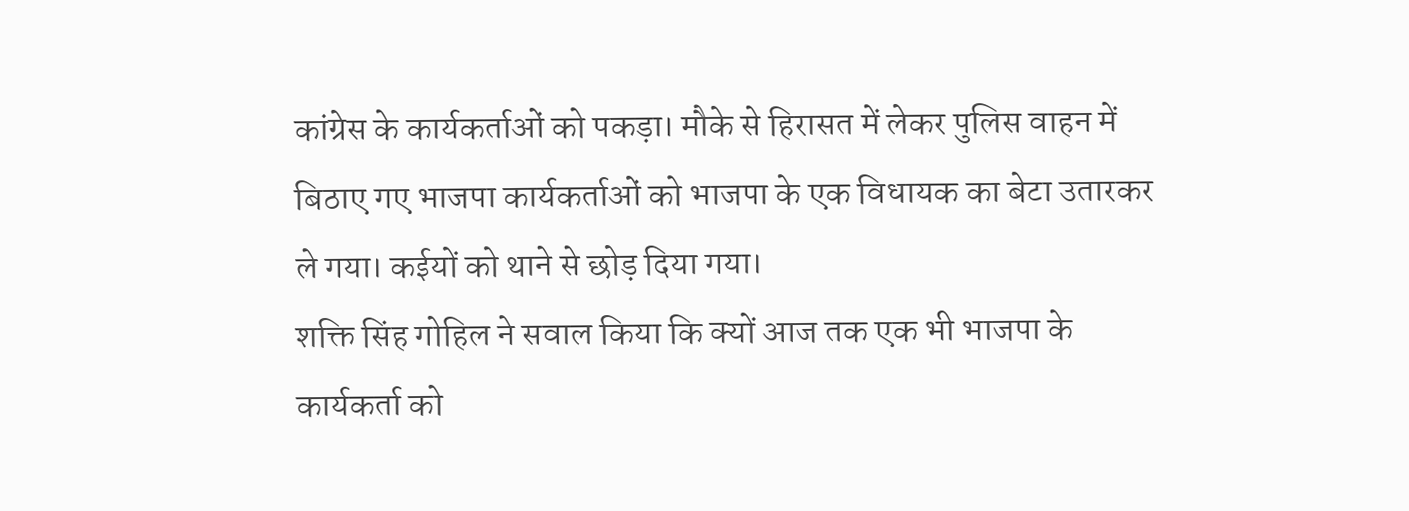कांग्रेस के कार्यकर्ताओं को पकड़ा। मौके से हिरासत में लेकर पुलिस वाहन में बिठाए गए भाजपा कार्यकर्ताओं को भाजपा के एक विधायक का बेटा उतारकर ले गया। कईयों को थाने से छोड़ दिया गया।
शक्ति सिंह गोहिल ने सवाल किया कि क्यों आज तक एक भी भाजपा के कार्यकर्ता को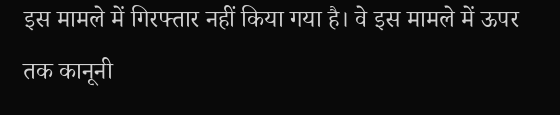इस मामले में गिरफ्तार नहीं किया गया है। वे इस मामले में ऊपर तक कानूनी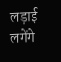लड़ाई लगेंगे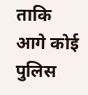ताकि आगे कोई पुलिस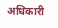अधिकारी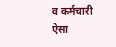व कर्मचारी ऐसा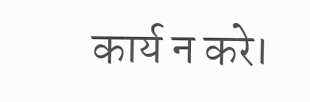कार्य न करे।